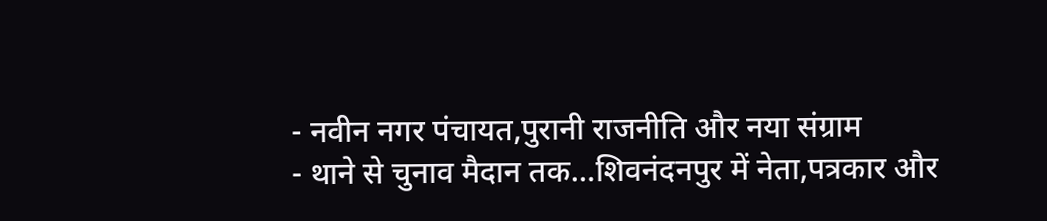- नवीन नगर पंचायत,पुरानी राजनीति और नया संग्राम
- थाने से चुनाव मैदान तक…शिवनंदनपुर में नेता,पत्रकार और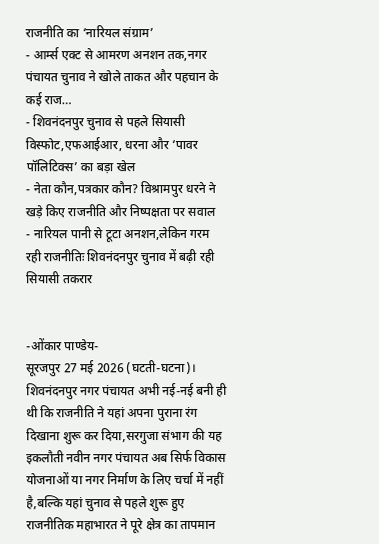राजनीति का ‘नारियल संग्राम’
- आर्म्स एक्ट से आमरण अनशन तक,नगर पंचायत चुनाव ने खोले ताकत और पहचान के कई राज…
- शिवनंदनपुर चुनाव से पहले सियासी विस्फोट,एफआईआर, धरना और ‘पावर पॉलिटिक्स’ का बड़ा खेल
- नेता कौन,पत्रकार कौन? विश्रामपुर धरने ने खड़े किए राजनीति और निष्पक्षता पर सवाल
- नारियल पानी से टूटा अनशन,लेकिन गरम रही राजनीतिः शिवनंदनपुर चुनाव में बढ़ी रही सियासी तकरार


-ओंकार पाण्डेय-
सूरजपुर 27 मई 2026 (घटती-घटना)। शिवनंदनपुर नगर पंचायत अभी नई-नई बनी ही थी कि राजनीति ने यहां अपना पुराना रंग दिखाना शुरू कर दिया,सरगुजा संभाग की यह इकलौती नवीन नगर पंचायत अब सिर्फ विकास योजनाओं या नगर निर्माण के लिए चर्चा में नहीं है,बल्कि यहां चुनाव से पहले शुरू हुए राजनीतिक महाभारत ने पूरे क्षेत्र का तापमान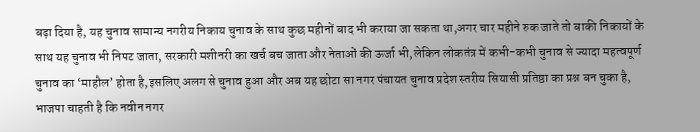बढ़ा दिया है, यह चुनाव सामान्य नगरीय निकाय चुनाव के साथ कुछ महीनों बाद भी कराया जा सकता था,अगर चार महीने रुक जाते तो बाकी निकायों के साथ यह चुनाव भी निपट जाता, सरकारी मशीनरी का खर्च बच जाता और नेताओं की ऊर्जा भी,लेकिन लोकतंत्र में कभी-कभी चुनाव से ज्यादा महत्वपूर्ण चुनाव का ‘माहौल’ होता है,इसलिए अलग से चुनाव हुआ और अब यह छोटा सा नगर पंचायत चुनाव प्रदेश स्तरीय सियासी प्रतिष्ठा का प्रश्न बन चुका है, भाजपा चाहती है कि नवीन नगर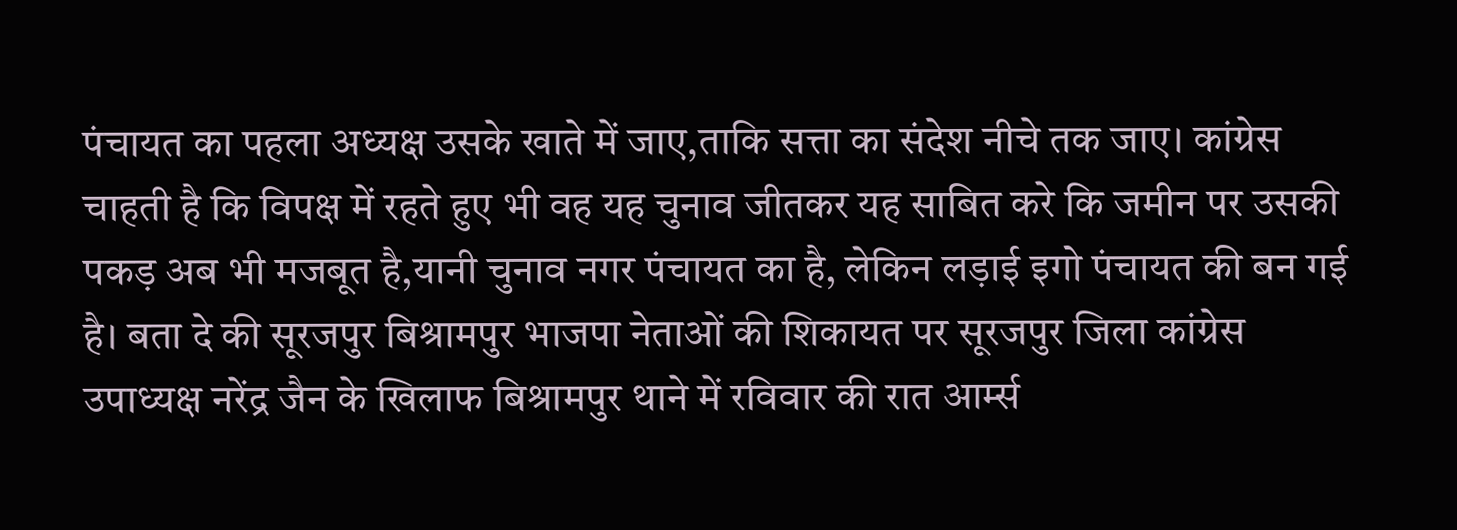पंचायत का पहला अध्यक्ष उसके खाते में जाए,ताकि सत्ता का संदेश नीचे तक जाए। कांग्रेस चाहती है कि विपक्ष में रहते हुए भी वह यह चुनाव जीतकर यह साबित करे कि जमीन पर उसकी पकड़ अब भी मजबूत है,यानी चुनाव नगर पंचायत का है, लेकिन लड़ाई इगो पंचायत की बन गई है। बता दे की सूरजपुर बिश्रामपुर भाजपा नेताओं की शिकायत पर सूरजपुर जिला कांग्रेस उपाध्यक्ष नरेंद्र जैन के खिलाफ बिश्रामपुर थाने में रविवार की रात आर्म्स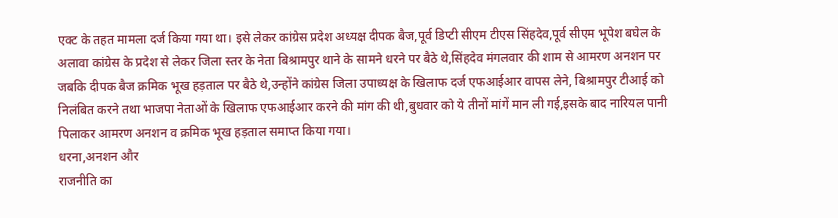एक्ट के तहत मामला दर्ज किया गया था। इसे लेकर कांग्रेस प्रदेश अध्यक्ष दीपक बैज,पूर्व डिप्टी सीएम टीएस सिंहदेव,पूर्व सीएम भूपेश बघेल के अलावा कांग्रेस के प्रदेश से लेकर जिला स्तर के नेता बिश्रामपुर थाने के सामने धरने पर बैठे थे,सिंहदेव मंगलवार की शाम से आमरण अनशन पर जबकि दीपक बैज क्रमिक भूख हड़ताल पर बैठे थे,उन्होंने कांग्रेस जिला उपाध्यक्ष के खिलाफ दर्ज एफआईआर वापस लेने, बिश्रामपुर टीआई को निलंबित करने तथा भाजपा नेताओं के खिलाफ एफआईआर करने की मांग की थी,बुधवार को ये तीनों मांगें मान ली गई,इसके बाद नारियल पानी पिलाकर आमरण अनशन व क्रमिक भूख हड़ताल समाप्त किया गया।
धरना,अनशन और
राजनीति का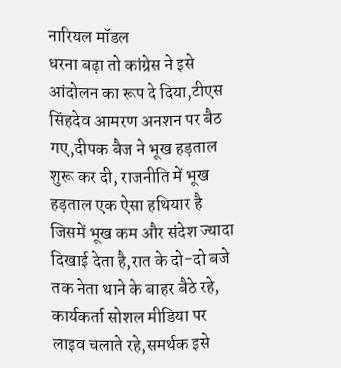नारियल मॉडल
धरना बढ़ा तो कांग्रेस ने इसे आंदोलन का रूप दे दिया,टीएस सिंहदेव आमरण अनशन पर बैठ गए,दीपक बैज ने भूख हड़ताल शुरू कर दी, राजनीति में भूख हड़ताल एक ऐसा हथियार है जिसमें भूख कम और संदेश ज्यादा दिखाई देता है,रात के दो-दो बजे तक नेता थाने के बाहर बैठे रहे, कार्यकर्ता सोशल मीडिया पर लाइव चलाते रहे,समर्थक इसे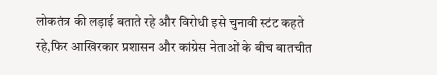लोकतंत्र की लड़ाई बताते रहे और विरोधी इसे चुनावी स्टंट कहते रहे,फिर आखिरकार प्रशासन और कांग्रेस नेताओं के बीच बातचीत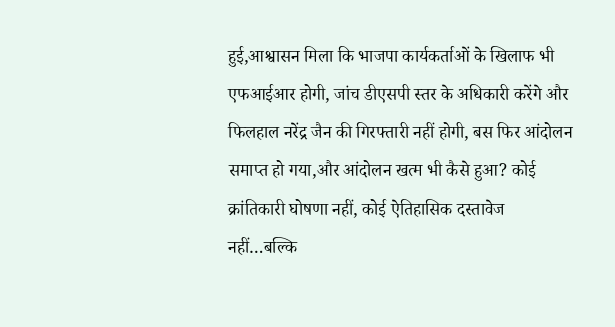हुई,आश्वासन मिला कि भाजपा कार्यकर्ताओं के खिलाफ भी एफआईआर होगी, जांच डीएसपी स्तर के अधिकारी करेंगे और फिलहाल नरेंद्र जैन की गिरफ्तारी नहीं होगी, बस फिर आंदोलन समाप्त हो गया,और आंदोलन खत्म भी कैसे हुआ? कोई क्रांतिकारी घोषणा नहीं, कोई ऐतिहासिक दस्तावेज नहीं…बल्कि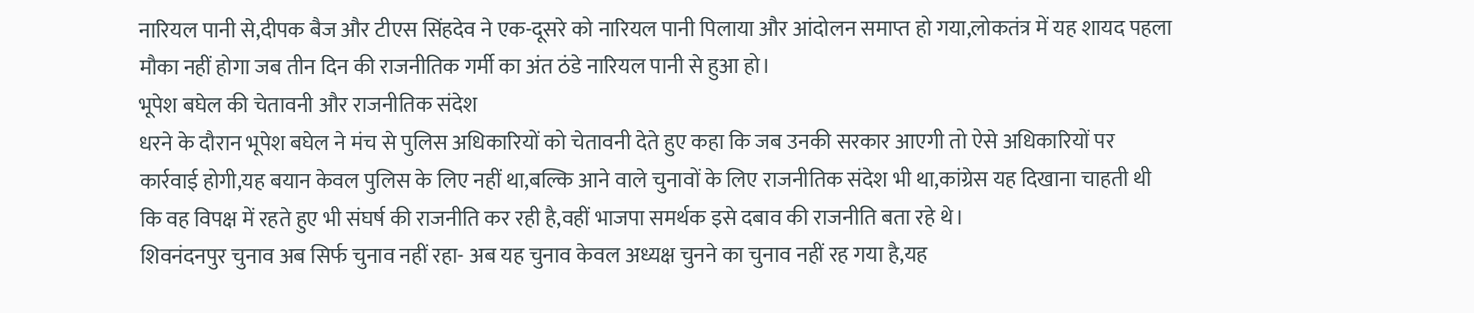नारियल पानी से,दीपक बैज और टीएस सिंहदेव ने एक-दूसरे को नारियल पानी पिलाया और आंदोलन समाप्त हो गया,लोकतंत्र में यह शायद पहला मौका नहीं होगा जब तीन दिन की राजनीतिक गर्मी का अंत ठंडे नारियल पानी से हुआ हो।
भूपेश बघेल की चेतावनी और राजनीतिक संदेश
धरने के दौरान भूपेश बघेल ने मंच से पुलिस अधिकारियों को चेतावनी देते हुए कहा कि जब उनकी सरकार आएगी तो ऐसे अधिकारियों पर कार्रवाई होगी,यह बयान केवल पुलिस के लिए नहीं था,बल्कि आने वाले चुनावों के लिए राजनीतिक संदेश भी था,कांग्रेस यह दिखाना चाहती थी कि वह विपक्ष में रहते हुए भी संघर्ष की राजनीति कर रही है,वहीं भाजपा समर्थक इसे दबाव की राजनीति बता रहे थे।
शिवनंदनपुर चुनाव अब सिर्फ चुनाव नहीं रहा- अब यह चुनाव केवल अध्यक्ष चुनने का चुनाव नहीं रह गया है,यह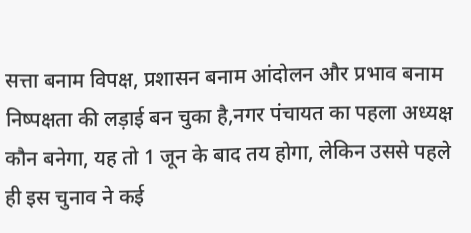सत्ता बनाम विपक्ष, प्रशासन बनाम आंदोलन और प्रभाव बनाम निष्पक्षता की लड़ाई बन चुका है,नगर पंचायत का पहला अध्यक्ष कौन बनेगा, यह तो 1 जून के बाद तय होगा, लेकिन उससे पहले ही इस चुनाव ने कई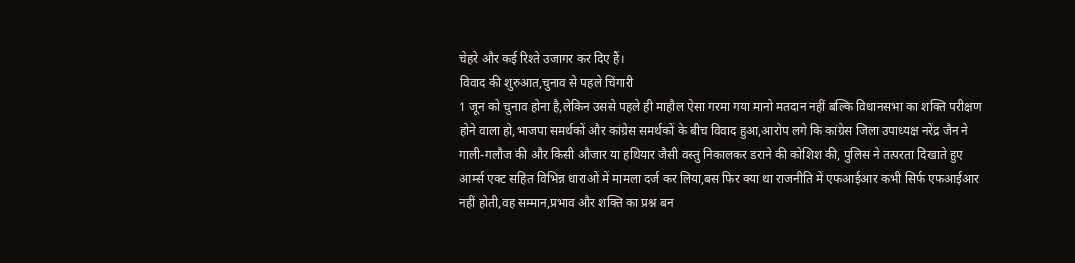चेहरे और कई रिश्ते उजागर कर दिए हैं।
विवाद की शुरुआत,चुनाव से पहले चिंगारी
1 जून को चुनाव होना है,लेकिन उससे पहले ही माहौल ऐसा गरमा गया मानो मतदान नहीं बल्कि विधानसभा का शक्ति परीक्षण होने वाला हो,भाजपा समर्थकों और कांग्रेस समर्थकों के बीच विवाद हुआ,आरोप लगे कि कांग्रेस जिला उपाध्यक्ष नरेंद्र जैन ने गाली-गलौज की और किसी औजार या हथियार जैसी वस्तु निकालकर डराने की कोशिश की, पुलिस ने तत्परता दिखाते हुए आर्म्स एक्ट सहित विभिन्न धाराओं में मामला दर्ज कर लिया,बस फिर क्या था राजनीति में एफआईआर कभी सिर्फ एफआईआर नहीं होती,वह सम्मान,प्रभाव और शक्ति का प्रश्न बन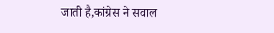जाती है,कांग्रेस ने सवाल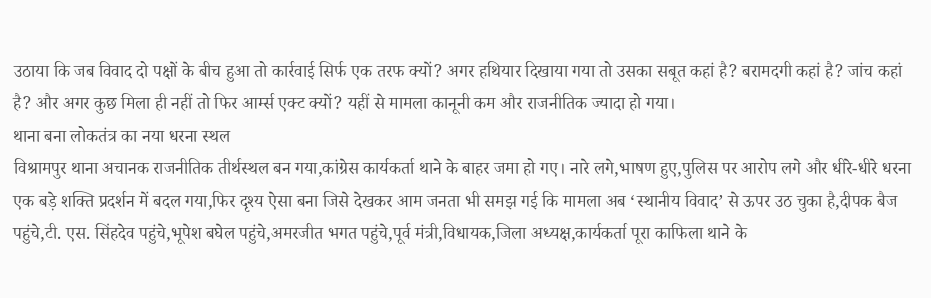उठाया कि जब विवाद दो पक्षों के बीच हुआ तो कार्रवाई सिर्फ एक तरफ क्यों? अगर हथियार दिखाया गया तो उसका सबूत कहां है? बरामदगी कहां है? जांच कहां है? और अगर कुछ मिला ही नहीं तो फिर आर्म्स एक्ट क्यों? यहीं से मामला कानूनी कम और राजनीतिक ज्यादा हो गया।
थाना बना लोकतंत्र का नया धरना स्थल
विश्रामपुर थाना अचानक राजनीतिक तीर्थस्थल बन गया,कांग्रेस कार्यकर्ता थाने के बाहर जमा हो गए। नारे लगे,भाषण हुए,पुलिस पर आरोप लगे और धीरे-धीरे धरना एक बड़े शक्ति प्रदर्शन में बदल गया,फिर दृश्य ऐसा बना जिसे देखकर आम जनता भी समझ गई कि मामला अब ‘स्थानीय विवाद’ से ऊपर उठ चुका है,दीपक बैज पहुंचे,टी. एस. सिंहदेव पहुंचे,भूपेश बघेल पहुंचे,अमरजीत भगत पहुंचे,पूर्व मंत्री,विधायक,जिला अध्यक्ष,कार्यकर्ता पूरा काफिला थाने के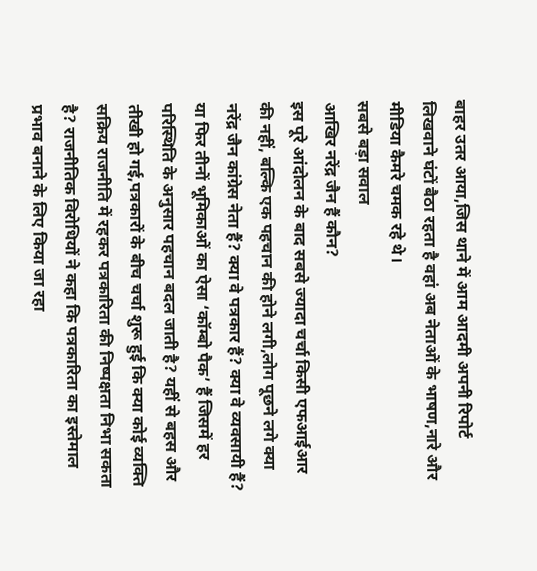बाहर उतर आया,जिस थाने में आम आदमी अपनी रिपोर्ट लिखवाने घंटों बैठा रहता है वहां अब नेताओं के भाषण,नारे और मीडिया कैमरे चमक रहे थे।
सबसे बड़ा सवाल
आखिर नरेंद्र जैन हैं कौन?
इस पूरे आंदोलन के बाद सबसे ज्यादा चर्चा किसी एफआईआर की नहीं, बल्कि एक पहचान की होने लगी,लोग पूछने लगे क्या नरेंद्र जैन कांग्रेस नेता हैं? क्या वे पत्रकार हैं? क्या वे व्यवसायी हैं? या फिर तीनों भूमिकाओं का ऐसा ‘कॉम्बो पैक’ हैं जिसमें हर परिस्थिति के अनुसार पहचान बदल जाती है? यहीं से बहस और तीखी हो गई,पत्रकारों के बीच चर्चा शुरू हुई कि क्या कोई व्यक्ति सक्रिय राजनीति में रहकर पत्रकारिता की निष्पक्षता निभा सकता है? राजनीतिक विरोधियों ने कहा कि पत्रकारिता का इस्तेमाल प्रभाव बनाने के लिए किया जा रहा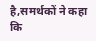है,समर्थकों ने कहा कि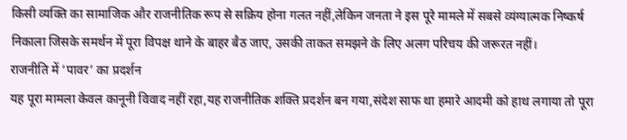किसी व्यक्ति का सामाजिक और राजनीतिक रूप से सक्रिय होना गलत नहीं,लेकिन जनता ने इस पूरे मामले में सबसे व्यंग्यात्मक निष्कर्ष निकाला जिसके समर्थन में पूरा विपक्ष थाने के बाहर बैठ जाए, उसकी ताकत समझने के लिए अलग परिचय की जरूरत नहीं।
राजनीति में ‘पावर’ का प्रदर्शन
यह पूरा मामला केवल कानूनी विवाद नहीं रहा,यह राजनीतिक शक्ति प्रदर्शन बन गया,संदेश साफ था हमारे आदमी को हाथ लगाया तो पूरा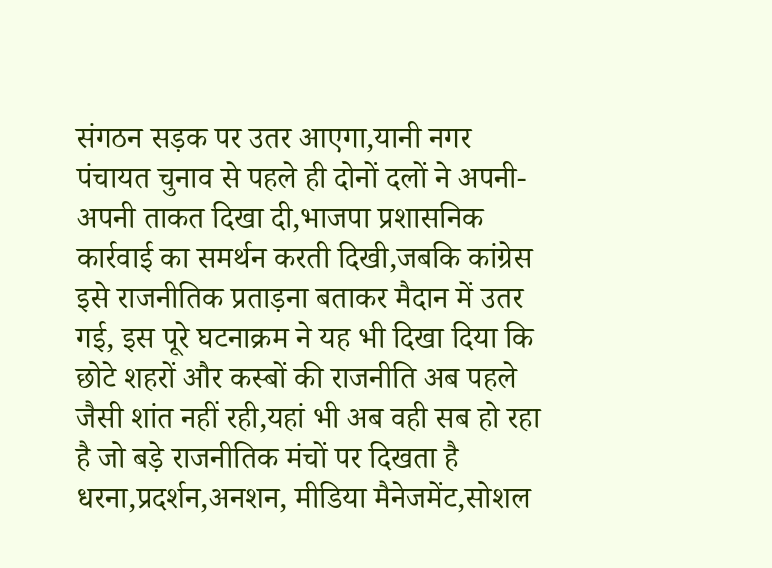संगठन सड़क पर उतर आएगा,यानी नगर पंचायत चुनाव से पहले ही दोनों दलों ने अपनी-अपनी ताकत दिखा दी,भाजपा प्रशासनिक कार्रवाई का समर्थन करती दिखी,जबकि कांग्रेस इसे राजनीतिक प्रताड़ना बताकर मैदान में उतर गई, इस पूरे घटनाक्रम ने यह भी दिखा दिया कि छोटे शहरों और कस्बों की राजनीति अब पहले जैसी शांत नहीं रही,यहां भी अब वही सब हो रहा है जो बड़े राजनीतिक मंचों पर दिखता है धरना,प्रदर्शन,अनशन, मीडिया मैनेजमेंट,सोशल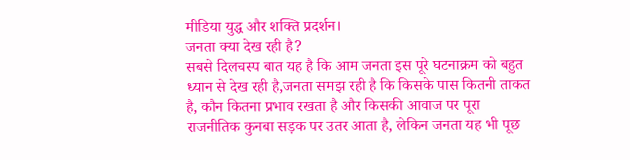मीडिया युद्ध और शक्ति प्रदर्शन।
जनता क्या देख रही है?
सबसे दिलचस्प बात यह है कि आम जनता इस पूरे घटनाक्रम को बहुत ध्यान से देख रही है,जनता समझ रही है कि किसके पास कितनी ताकत है, कौन कितना प्रभाव रखता है और किसकी आवाज पर पूरा राजनीतिक कुनबा सड़क पर उतर आता है, लेकिन जनता यह भी पूछ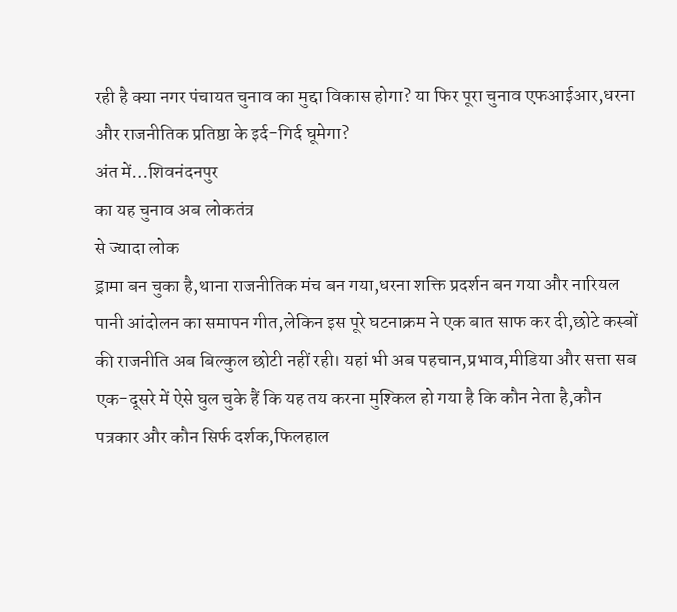रही है क्या नगर पंचायत चुनाव का मुद्दा विकास होगा? या फिर पूरा चुनाव एफआईआर,धरना और राजनीतिक प्रतिष्ठा के इर्द-गिर्द घूमेगा?
अंत में…शिवनंदनपुर
का यह चुनाव अब लोकतंत्र
से ज्यादा लोक
ड्रामा बन चुका है,थाना राजनीतिक मंच बन गया,धरना शक्ति प्रदर्शन बन गया और नारियल पानी आंदोलन का समापन गीत,लेकिन इस पूरे घटनाक्रम ने एक बात साफ कर दी,छोटे कस्बों की राजनीति अब बिल्कुल छोटी नहीं रही। यहां भी अब पहचान,प्रभाव,मीडिया और सत्ता सब एक-दूसरे में ऐसे घुल चुके हैं कि यह तय करना मुश्किल हो गया है कि कौन नेता है,कौन पत्रकार और कौन सिर्फ दर्शक,फिलहाल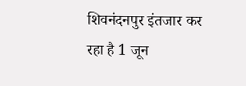शिवनंदनपुर इंतजार कर रहा है 1 जून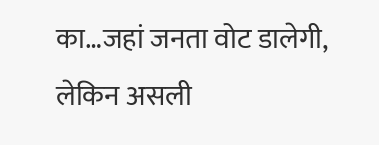का…जहां जनता वोट डालेगी, लेकिन असली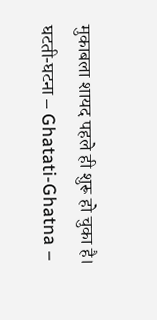मुकाबला शायद पहले ही शुरू हो चुका है।
घटती-घटना – Ghatati-Ghatna –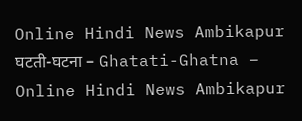Online Hindi News Ambikapur घटती-घटना – Ghatati-Ghatna – Online Hindi News Ambikapur